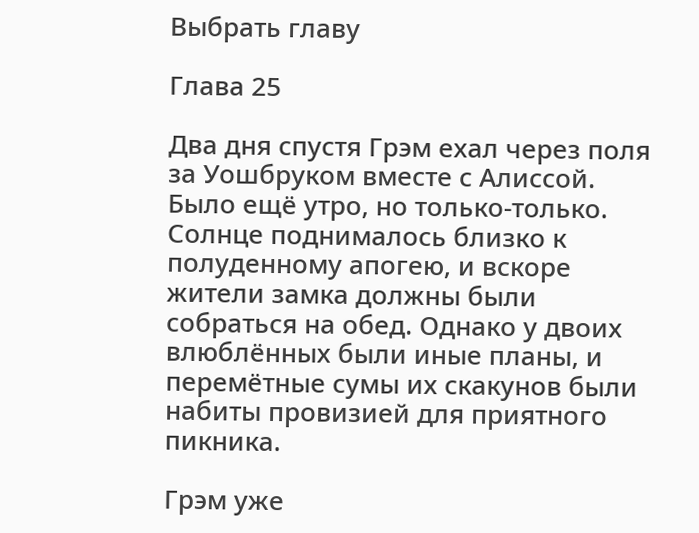Выбрать главу

Глава 25

Два дня спустя Грэм ехал через поля за Уошбруком вместе с Алиссой. Было ещё утро, но только-только. Солнце поднималось близко к полуденному апогею, и вскоре жители замка должны были собраться на обед. Однако у двоих влюблённых были иные планы, и перемётные сумы их скакунов были набиты провизией для приятного пикника.

Грэм уже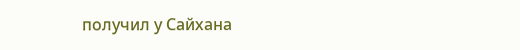получил у Сайхана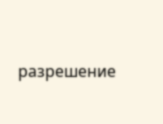разрешение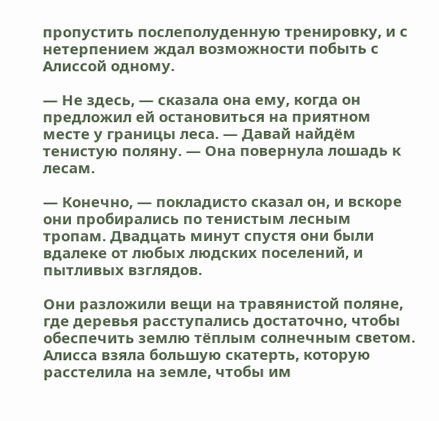пропустить послеполуденную тренировку, и с нетерпением ждал возможности побыть с Алиссой одному.

— Не здесь, — сказала она ему, когда он предложил ей остановиться на приятном месте у границы леса. — Давай найдём тенистую поляну. — Она повернула лошадь к лесам.

— Конечно, — покладисто сказал он, и вскоре они пробирались по тенистым лесным тропам. Двадцать минут спустя они были вдалеке от любых людских поселений, и пытливых взглядов.

Они разложили вещи на травянистой поляне, где деревья расступались достаточно, чтобы обеспечить землю тёплым солнечным светом. Алисса взяла большую скатерть, которую расстелила на земле, чтобы им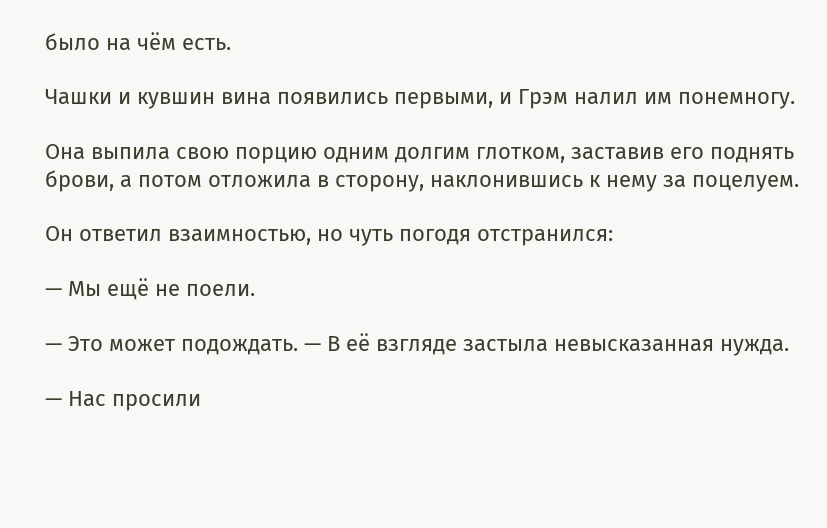было на чём есть.

Чашки и кувшин вина появились первыми, и Грэм налил им понемногу.

Она выпила свою порцию одним долгим глотком, заставив его поднять брови, а потом отложила в сторону, наклонившись к нему за поцелуем.

Он ответил взаимностью, но чуть погодя отстранился:

— Мы ещё не поели.

— Это может подождать. — В её взгляде застыла невысказанная нужда.

— Нас просили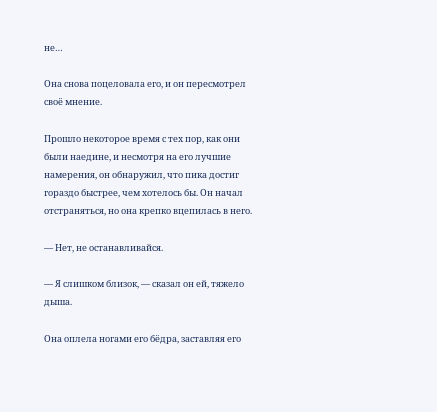не…

Она снова поцеловала его, и он пересмотрел своё мнение.

Прошло некоторое время с тех пор, как они были наедине, и несмотря на его лучшие намерения, он обнаружил, что пика достиг гораздо быстрее, чем хотелось бы. Он начал отстраняться, но она крепко вцепилась в него.

— Нет, не останавливайся.

— Я слишком близок, — сказал он ей, тяжело дыша.

Она оплела ногами его бёдра, заставляя его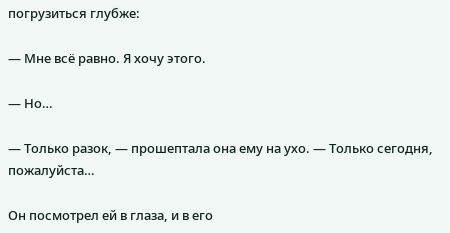погрузиться глубже:

— Мне всё равно. Я хочу этого.

— Но…

— Только разок, — прошептала она ему на ухо. — Только сегодня, пожалуйста…

Он посмотрел ей в глаза, и в его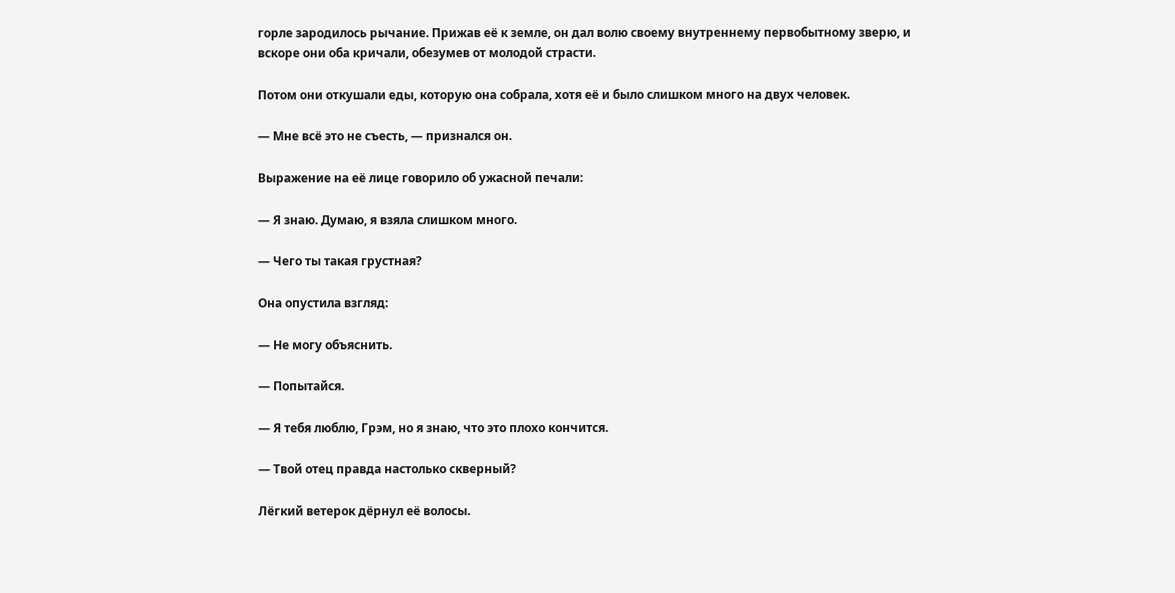горле зародилось рычание. Прижав её к земле, он дал волю своему внутреннему первобытному зверю, и вскоре они оба кричали, обезумев от молодой страсти.

Потом они откушали еды, которую она собрала, хотя её и было слишком много на двух человек.

— Мне всё это не съесть, — признался он.

Выражение на её лице говорило об ужасной печали:

— Я знаю. Думаю, я взяла слишком много.

— Чего ты такая грустная?

Она опустила взгляд:

— Не могу объяснить.

— Попытайся.

— Я тебя люблю, Грэм, но я знаю, что это плохо кончится.

— Твой отец правда настолько скверный?

Лёгкий ветерок дёрнул её волосы.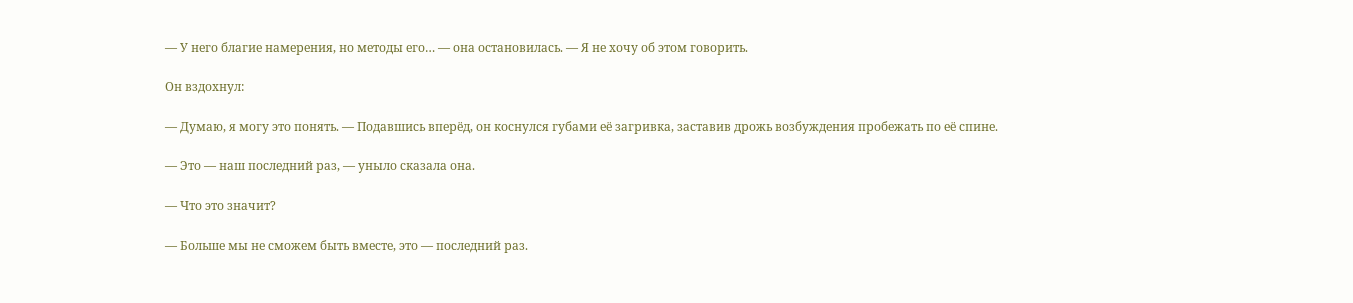— У него благие намерения, но методы его… — она остановилась. — Я не хочу об этом говорить.

Он вздохнул:

— Думаю, я могу это понять. — Подавшись вперёд, он коснулся губами её загривка, заставив дрожь возбуждения пробежать по её спине.

— Это — наш последний раз, — уныло сказала она.

— Что это значит?

— Больше мы не сможем быть вместе, это — последний раз.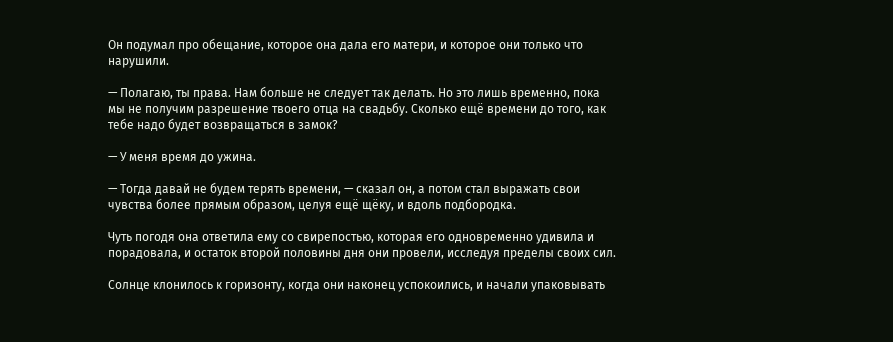Он подумал про обещание, которое она дала его матери, и которое они только что нарушили.

— Полагаю, ты права. Нам больше не следует так делать. Но это лишь временно, пока мы не получим разрешение твоего отца на свадьбу. Сколько ещё времени до того, как тебе надо будет возвращаться в замок?

— У меня время до ужина.

— Тогда давай не будем терять времени, — сказал он, а потом стал выражать свои чувства более прямым образом, целуя ещё щёку, и вдоль подбородка.

Чуть погодя она ответила ему со свирепостью, которая его одновременно удивила и порадовала, и остаток второй половины дня они провели, исследуя пределы своих сил.

Солнце клонилось к горизонту, когда они наконец успокоились, и начали упаковывать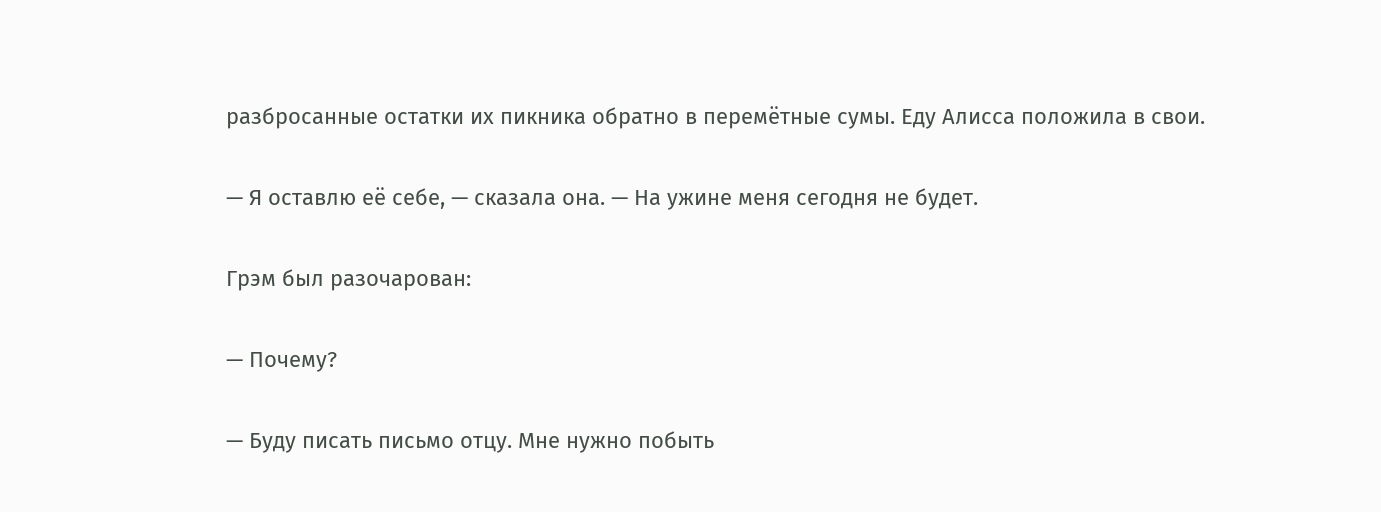разбросанные остатки их пикника обратно в перемётные сумы. Еду Алисса положила в свои.

— Я оставлю её себе, — сказала она. — На ужине меня сегодня не будет.

Грэм был разочарован:

— Почему?

— Буду писать письмо отцу. Мне нужно побыть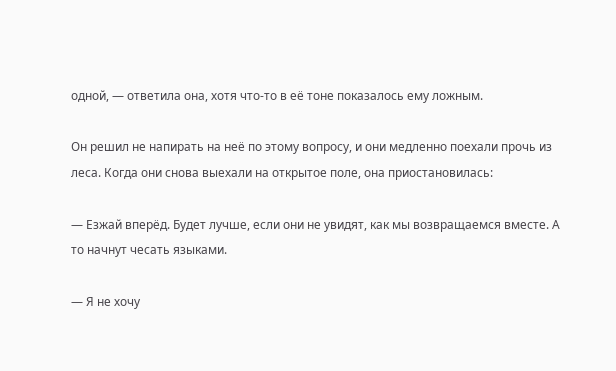одной, — ответила она, хотя что-то в её тоне показалось ему ложным.

Он решил не напирать на неё по этому вопросу, и они медленно поехали прочь из леса. Когда они снова выехали на открытое поле, она приостановилась:

— Езжай вперёд. Будет лучше, если они не увидят, как мы возвращаемся вместе. А то начнут чесать языками.

— Я не хочу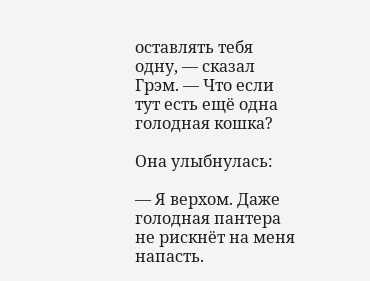оставлять тебя одну, — сказал Грэм. — Что если тут есть ещё одна голодная кошка?

Она улыбнулась:

— Я верхом. Даже голодная пантера не рискнёт на меня напасть.